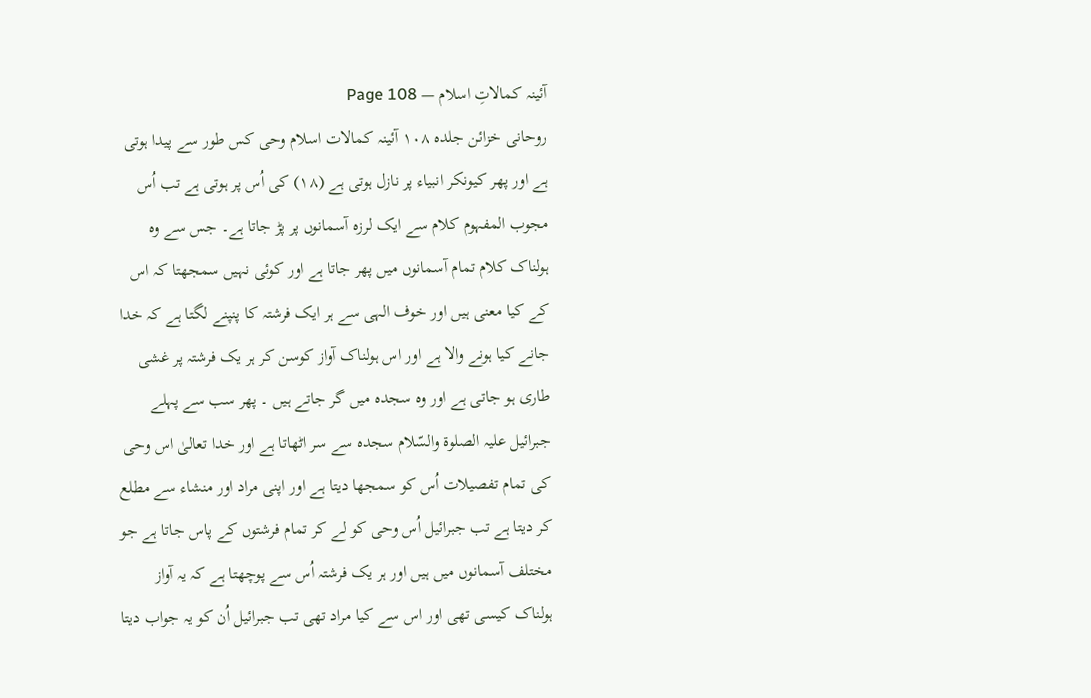آئینہ کمالاتِ اسلام — Page 108
روحانی خزائن جلده ۱۰۸ آئینہ کمالات اسلام وحی کس طور سے پیدا ہوتی ہے اور پھر کیونکر انبیاء پر نازل ہوتی ہے (۱۸) کی اُس پر ہوتی ہے تب اُس مجوب المفہوم کلام سے ایک لرزہ آسمانوں پر پڑ جاتا ہے۔ جس سے وہ ہولناک کلام تمام آسمانوں میں پھر جاتا ہے اور کوئی نہیں سمجھتا کہ اس کے کیا معنی ہیں اور خوف الہی سے ہر ایک فرشتہ کا پنپنے لگتا ہے کہ خدا جانے کیا ہونے والا ہے اور اس ہولناک آواز کوسن کر ہر یک فرشتہ پر غشی طاری ہو جاتی ہے اور وہ سجدہ میں گر جاتے ہیں ۔ پھر سب سے پہلے جبرائیل علیہ الصلوۃ والسّلام سجدہ سے سر اٹھاتا ہے اور خدا تعالیٰ اس وحی کی تمام تفصیلات اُس کو سمجھا دیتا ہے اور اپنی مراد اور منشاء سے مطلع کر دیتا ہے تب جبرائیل اُس وحی کو لے کر تمام فرشتوں کے پاس جاتا ہے جو مختلف آسمانوں میں ہیں اور ہر یک فرشتہ اُس سے پوچھتا ہے کہ یہ آواز ہولناک کیسی تھی اور اس سے کیا مراد تھی تب جبرائیل اُن کو یہ جواب دیتا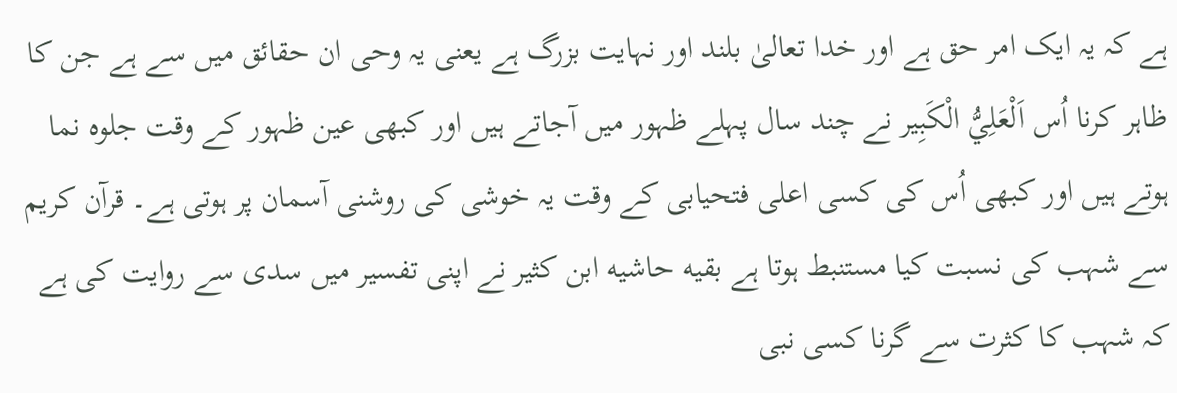ہے کہ یہ ایک امر حق ہے اور خدا تعالیٰ بلند اور نہایت بزرگ ہے یعنی یہ وحی ان حقائق میں سے ہے جن کا ظاہر کرنا اُس اَلْعَلِيُّ الْكَبِير نے چند سال پہلے ظہور میں آجاتے ہیں اور کبھی عین ظہور کے وقت جلوہ نما ہوتے ہیں اور کبھی اُس کی کسی اعلی فتحیابی کے وقت یہ خوشی کی روشنی آسمان پر ہوتی ہے۔ قرآن کریم سے شہب کی نسبت کیا مستنبط ہوتا ہے بقیه حاشیه ابن کثیر نے اپنی تفسیر میں سدی سے روایت کی ہے کہ شہب کا کثرت سے گرنا کسی نبی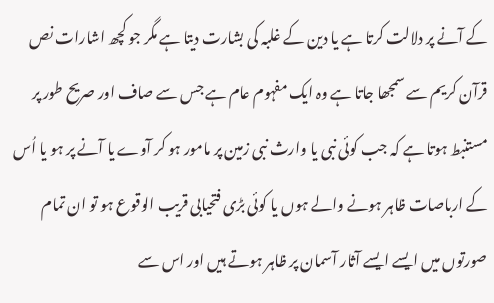کے آنے پر دلالت کرتا ہے یا دین کے غلبہ کی بشارت دیتا ہے مگر جو کچھ اشارات نص قرآن کریم سے سمجھا جاتا ہے وہ ایک مفہوم عام ہے جس سے صاف اور صریح طور پر مستنبط ہوتا ہے کہ جب کوئی نبی یا وارث نبی زمین پر مامور ہو کر آوے یا آنے پر ہو یا اُس کے ارباصات ظاہر ہونے والے ہوں یا کوئی بڑی فتحیابی قریب الوقوع ہو تو ان تمام صورتوں میں ایسے ایسے آثار آسمان پر ظاہر ہوتے ہیں اور اس سے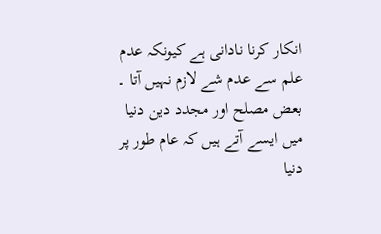انکار کرنا نادانی ہے کیونکہ عدم علم سے عدم شے لازم نہیں آتا ۔ بعض مصلح اور مجدد دین دنیا میں ایسے آتے ہیں کہ عام طور پر دنیا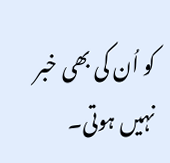کو اُن کی بھی خبر نہیں ہوتی۔